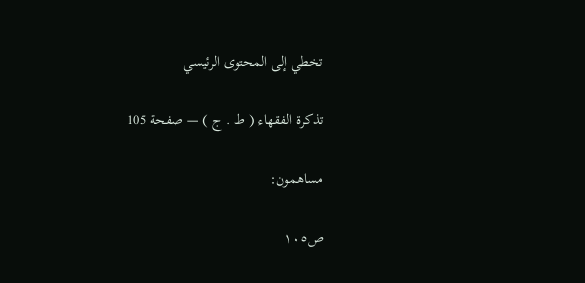تخطي إلى المحتوى الرئيسي

تذكرة الفقهاء ( ط . ج ) — صفحة 105

مساهمون:

ص١٠٥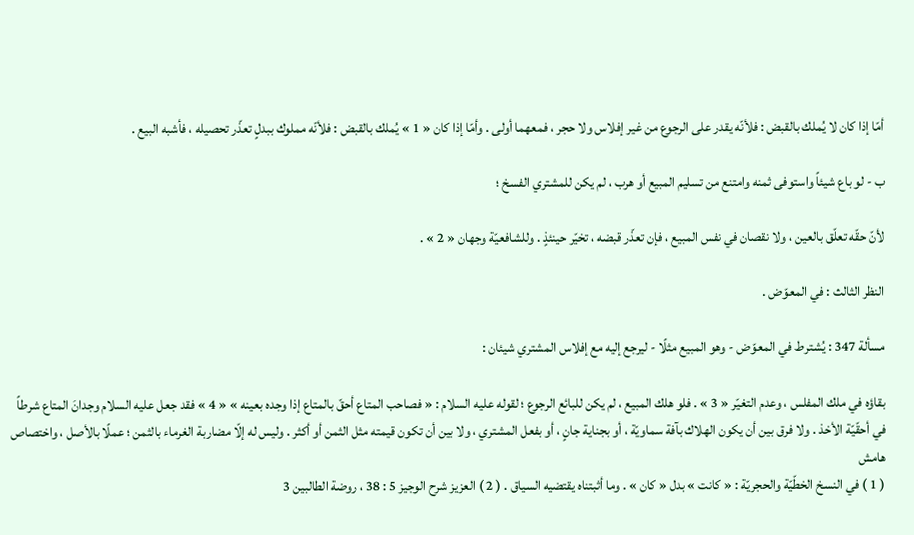أمّا إذا كان لا يُملك بالقبض : فلأنّه يقدر على الرجوع من غير إفلاس ولا حجر ، فمعهما أولى . وأمّا إذا كان « 1 » يُملك بالقبض : فلأنّه مملوك ببدلٍ تعذّر تحصيله ، فأشبه البيع .

ب - لو باع شيئاً واستوفى ثمنه وامتنع من تسليم المبيع أو هرب ، لم يكن للمشتري الفسخ ؛

لأنّ حقّه تعلّق بالعين ، ولا نقصان في نفس المبيع ، فإن تعذّر قبضه ، تخيّر حينئذٍ . وللشافعيّة وجهان « 2 » .

النظر الثالث : في المعوّض .

مسألة 347 : يُشترط في المعوّض - وهو المبيع مثلًا - ليرجع إليه مع إفلاس المشتري شيئان :

بقاؤه في ملك المفلس ، وعدم التغيّر « 3 » . فلو هلك المبيع ، لم يكن للبائع الرجوع ؛ لقوله عليه السلام : « فصاحب المتاع أحقّ بالمتاع إذا وجده بعينه » « 4 » فقد جعل عليه السلام وجدانَ المتاع شرطاً في أحقّيّة الأخذ . ولا فرق بين أن يكون الهلاك بآفة سماويّة ، أو بجناية جانٍ ، أو بفعل المشتري ، ولا بين أن تكون قيمته مثل الثمن أو أكثر . وليس له إلّا مضاربة الغرماء بالثمن ؛ عملًا بالأصل ، واختصاص
هامش
( 1 ) في النسخ الخطّيّة والحجريّة : « كانت » بدل « كان » . وما أثبتناه يقتضيه السياق . ( 2 ) العزيز شرح الوجيز 5 : 38 ، روضة الطالبين 3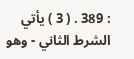: 389 . ( 3 ) يأتي الشرط الثاني - وهو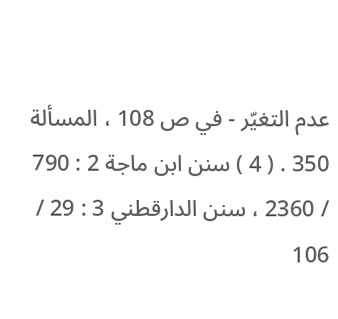عدم التغيّر - في ص 108 ، المسألة 350 . ( 4 ) سنن ابن ماجة 2 : 790 / 2360 ، سنن الدارقطني 3 : 29 / 106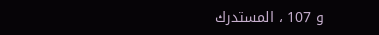و 107 ، المستدرك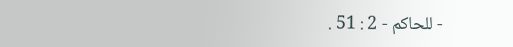- للحاكم - 2 : 51 .